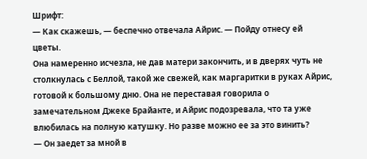Шрифт:
— Как скажешь, — беспечно отвечала Айрис. — Пойду отнесу ей цветы.
Она намеренно исчезла, не дав матери закончить, и в дверях чуть не столкнулась с Беллой, такой же свежей, как маргаритки в руках Айрис, готовой к большому дню. Она не переставая говорила о замечательном Джеке Брайанте, и Айрис подозревала, что та уже влюбилась на полную катушку. Но разве можно ее за это винить?
— Он заедет за мной в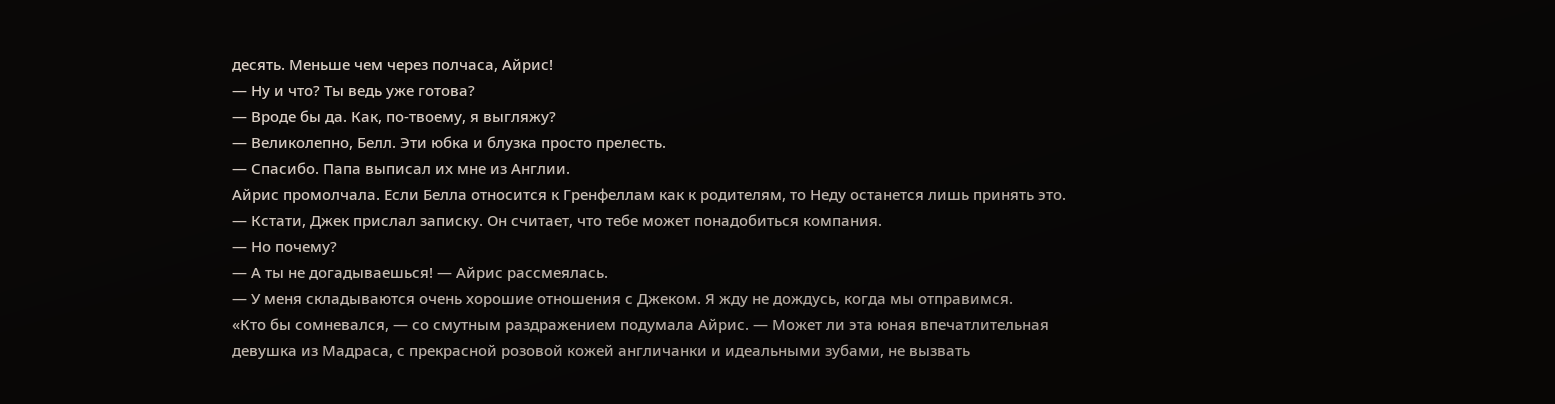десять. Меньше чем через полчаса, Айрис!
— Ну и что? Ты ведь уже готова?
— Вроде бы да. Как, по-твоему, я выгляжу?
— Великолепно, Белл. Эти юбка и блузка просто прелесть.
— Спасибо. Папа выписал их мне из Англии.
Айрис промолчала. Если Белла относится к Гренфеллам как к родителям, то Неду останется лишь принять это.
— Кстати, Джек прислал записку. Он считает, что тебе может понадобиться компания.
— Но почему?
— А ты не догадываешься! — Айрис рассмеялась.
— У меня складываются очень хорошие отношения с Джеком. Я жду не дождусь, когда мы отправимся.
«Кто бы сомневался, — со смутным раздражением подумала Айрис. — Может ли эта юная впечатлительная девушка из Мадраса, с прекрасной розовой кожей англичанки и идеальными зубами, не вызвать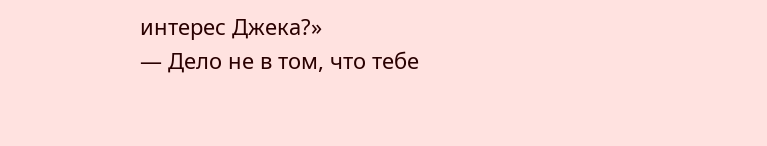интерес Джека?»
— Дело не в том, что тебе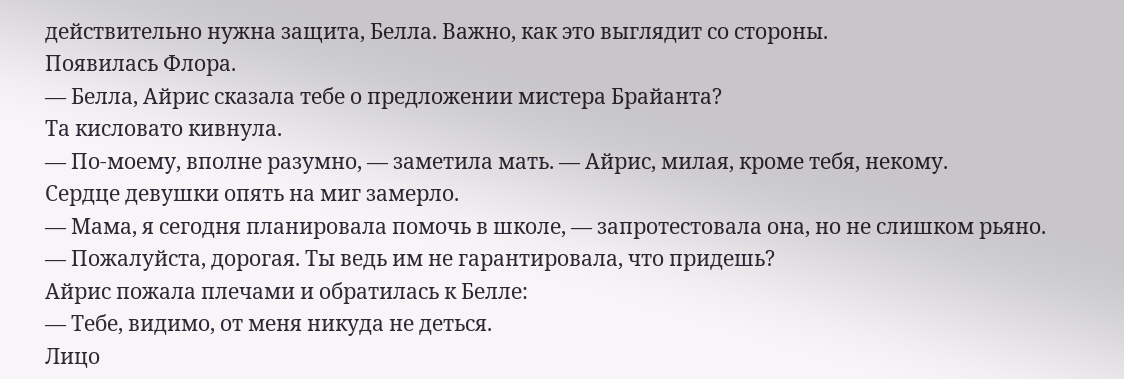действительно нужна защита, Белла. Важно, как это выглядит со стороны.
Появилась Флора.
— Белла, Айрис сказала тебе о предложении мистера Брайанта?
Та кисловато кивнула.
— По-моему, вполне разумно, — заметила мать. — Айрис, милая, кроме тебя, некому.
Сердце девушки опять на миг замерло.
— Мама, я сегодня планировала помочь в школе, — запротестовала она, но не слишком рьяно.
— Пожалуйста, дорогая. Ты ведь им не гарантировала, что придешь?
Айрис пожала плечами и обратилась к Белле:
— Тебе, видимо, от меня никуда не деться.
Лицо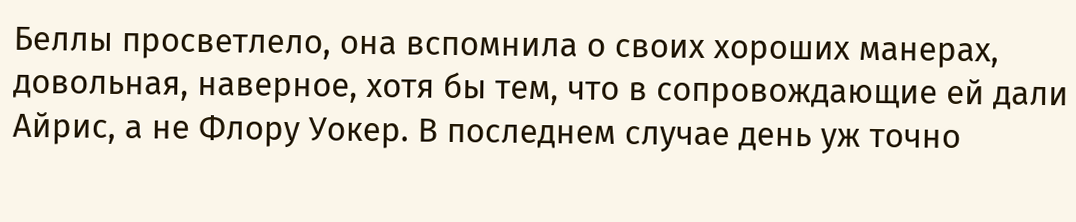Беллы просветлело, она вспомнила о своих хороших манерах, довольная, наверное, хотя бы тем, что в сопровождающие ей дали Айрис, а не Флору Уокер. В последнем случае день уж точно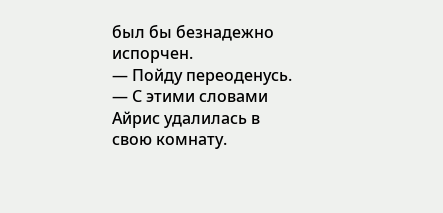был бы безнадежно испорчен.
— Пойду переоденусь. — С этими словами Айрис удалилась в свою комнату.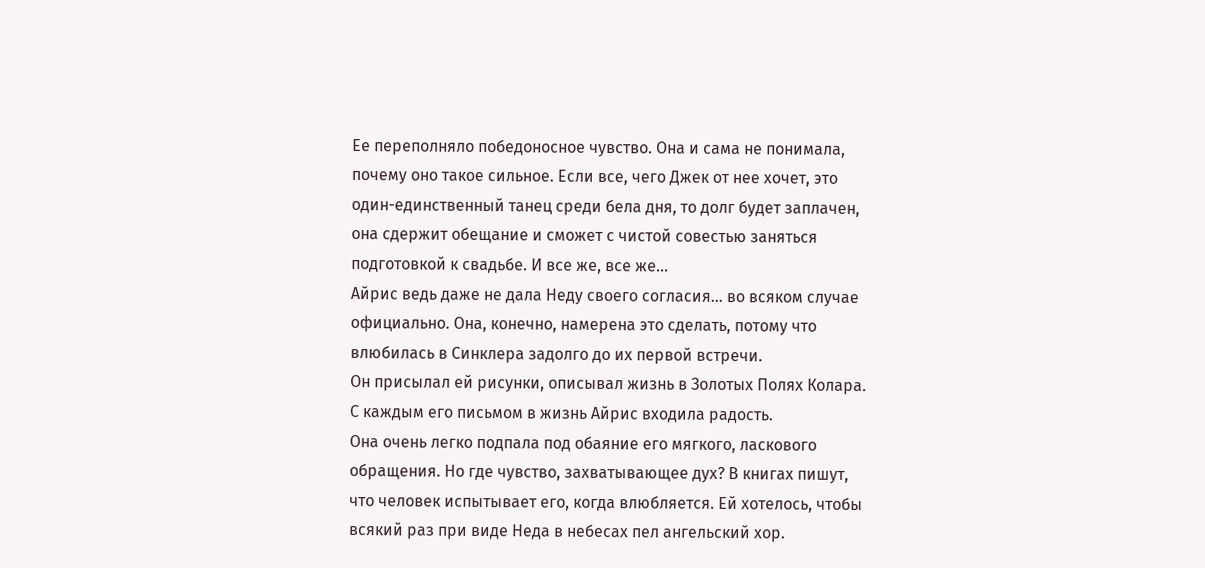Ее переполняло победоносное чувство. Она и сама не понимала, почему оно такое сильное. Если все, чего Джек от нее хочет, это один-единственный танец среди бела дня, то долг будет заплачен, она сдержит обещание и сможет с чистой совестью заняться подготовкой к свадьбе. И все же, все же…
Айрис ведь даже не дала Неду своего согласия… во всяком случае официально. Она, конечно, намерена это сделать, потому что влюбилась в Синклера задолго до их первой встречи.
Он присылал ей рисунки, описывал жизнь в Золотых Полях Колара. С каждым его письмом в жизнь Айрис входила радость.
Она очень легко подпала под обаяние его мягкого, ласкового обращения. Но где чувство, захватывающее дух? В книгах пишут, что человек испытывает его, когда влюбляется. Ей хотелось, чтобы всякий раз при виде Неда в небесах пел ангельский хор.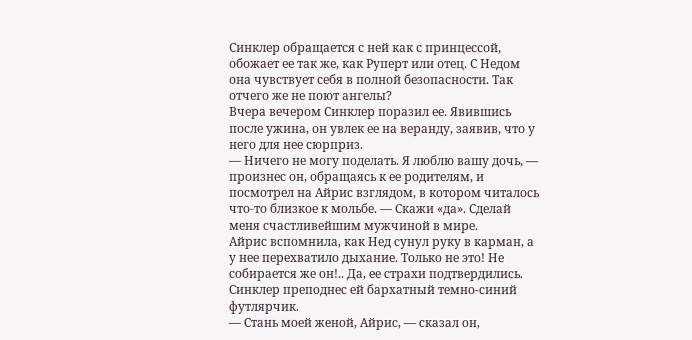Синклер обращается с ней как с принцессой, обожает ее так же, как Руперт или отец. С Недом она чувствует себя в полной безопасности. Так отчего же не поют ангелы?
Вчера вечером Синклер поразил ее. Явившись после ужина, он увлек ее на веранду, заявив, что у него для нее сюрприз.
— Ничего не могу поделать. Я люблю вашу дочь, — произнес он, обращаясь к ее родителям, и посмотрел на Айрис взглядом, в котором читалось что-то близкое к мольбе. — Скажи «да». Сделай меня счастливейшим мужчиной в мире.
Айрис вспомнила, как Нед сунул руку в карман, а у нее перехватило дыхание. Только не это! Не собирается же он!.. Да, ее страхи подтвердились. Синклер преподнес ей бархатный темно-синий футлярчик.
— Стань моей женой, Айрис, — сказал он,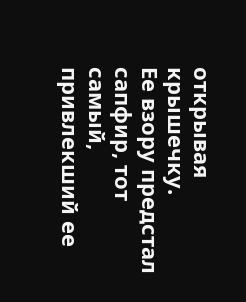открывая крышечку.
Ее взору предстал сапфир, тот самый, привлекший ее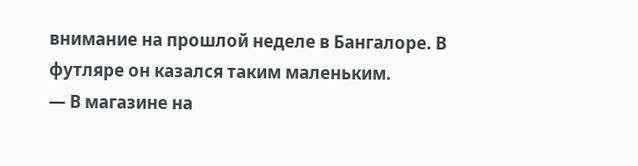внимание на прошлой неделе в Бангалоре. В футляре он казался таким маленьким.
— В магазине на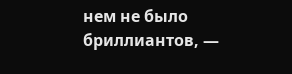нем не было бриллиантов, —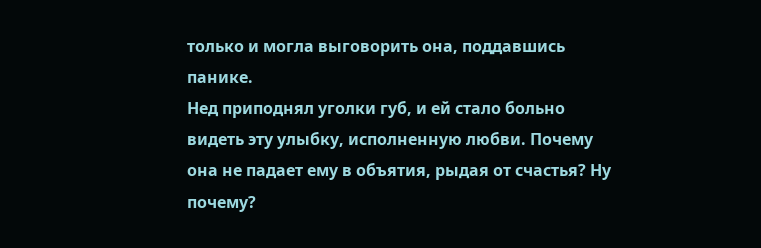только и могла выговорить она, поддавшись панике.
Нед приподнял уголки губ, и ей стало больно видеть эту улыбку, исполненную любви. Почему она не падает ему в объятия, рыдая от счастья? Ну почему?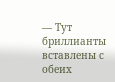— Тут бриллианты вставлены с обеих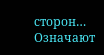сторон… Означают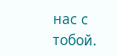нас с тобой.